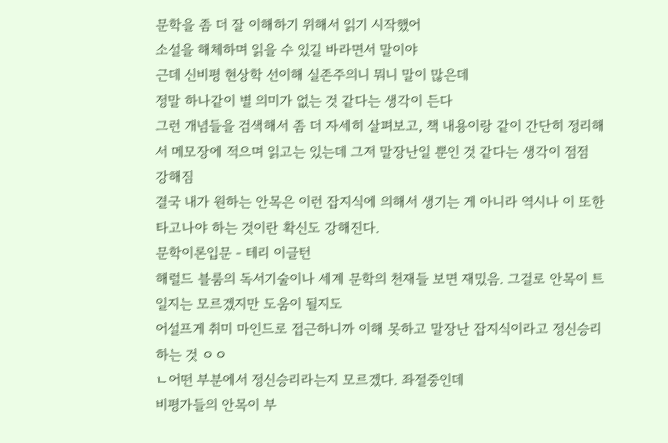문학을 좀 더 잘 이해하기 위해서 읽기 시작했어
소설을 해체하며 읽을 수 있길 바라면서 말이야
근데 신비평 현상학 선이해 실존주의니 뭐니 말이 많은데
정말 하나같이 별 의미가 없는 것 같다는 생각이 든다
그런 개념들을 검색해서 좀 더 자세히 살펴보고, 책 내용이랑 같이 간단히 정리해서 메모장에 적으며 읽고는 있는데 그저 말장난일 뿐인 것 같다는 생각이 점점 강해짐
결국 내가 원하는 안목은 이런 잡지식에 의해서 생기는 게 아니라 역시나 이 또한 타고나야 하는 것이란 확신도 강해진다.
문학이론입문 - 테리 이글턴
해럴드 블룸의 독서기술이나 세계 문학의 천재들 보면 재밌음. 그걸로 안목이 트일지는 모르겠지만 도움이 될지도
어설프게 취미 마인드로 접근하니까 이해 못하고 말장난 잡지식이라고 정신승리 하는 것 ㅇㅇ
ㄴ어떤 부분에서 정신승리라는지 모르겠다. 좌절중인데
비평가들의 안목이 부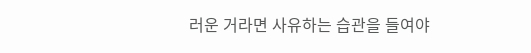러운 거라면 사유하는 습관을 들여야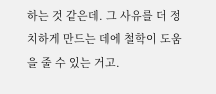하는 것 같은데. 그 사유를 더 정치하게 만드는 데에 철학이 도움을 줄 수 있는 거고.